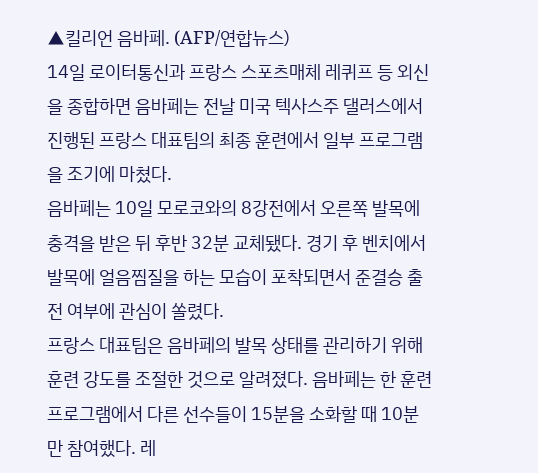▲킬리언 음바페. (AFP/연합뉴스)
14일 로이터통신과 프랑스 스포츠매체 레퀴프 등 외신을 종합하면 음바페는 전날 미국 텍사스주 댈러스에서 진행된 프랑스 대표팀의 최종 훈련에서 일부 프로그램을 조기에 마쳤다.
음바페는 10일 모로코와의 8강전에서 오른쪽 발목에 충격을 받은 뒤 후반 32분 교체됐다. 경기 후 벤치에서 발목에 얼음찜질을 하는 모습이 포착되면서 준결승 출전 여부에 관심이 쏠렸다.
프랑스 대표팀은 음바페의 발목 상태를 관리하기 위해 훈련 강도를 조절한 것으로 알려졌다. 음바페는 한 훈련 프로그램에서 다른 선수들이 15분을 소화할 때 10분만 참여했다. 레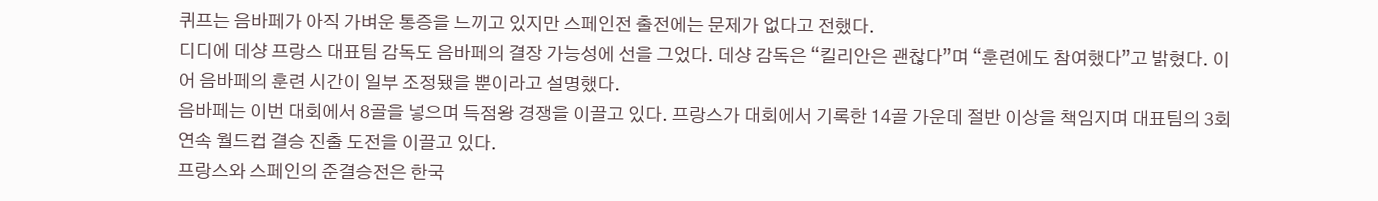퀴프는 음바페가 아직 가벼운 통증을 느끼고 있지만 스페인전 출전에는 문제가 없다고 전했다.
디디에 데샹 프랑스 대표팀 감독도 음바페의 결장 가능성에 선을 그었다. 데샹 감독은 “킬리안은 괜찮다”며 “훈련에도 참여했다”고 밝혔다. 이어 음바페의 훈련 시간이 일부 조정됐을 뿐이라고 설명했다.
음바페는 이번 대회에서 8골을 넣으며 득점왕 경쟁을 이끌고 있다. 프랑스가 대회에서 기록한 14골 가운데 절반 이상을 책임지며 대표팀의 3회 연속 월드컵 결승 진출 도전을 이끌고 있다.
프랑스와 스페인의 준결승전은 한국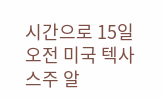시간으로 15일 오전 미국 텍사스주 알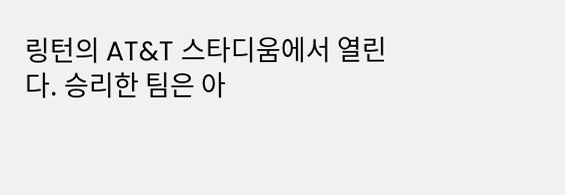링턴의 AT&T 스타디움에서 열린다. 승리한 팀은 아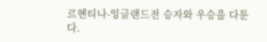르헨티나-잉글랜드전 승자와 우승을 다툰다.